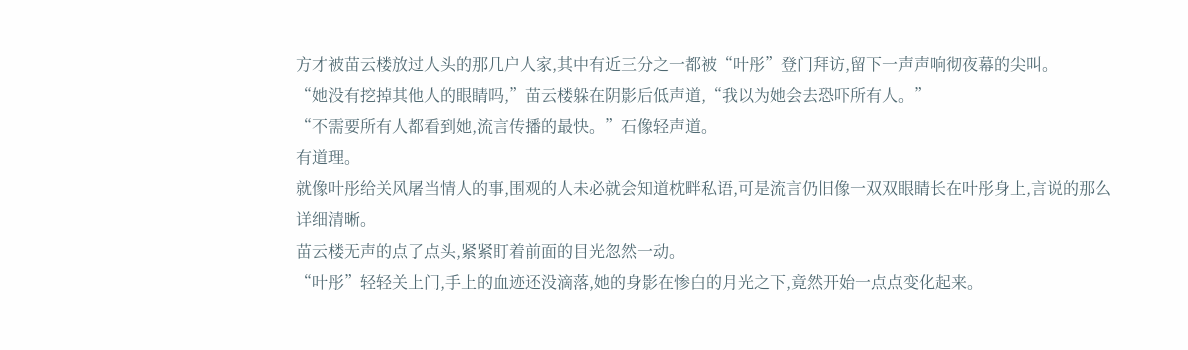方才被苗云楼放过人头的那几户人家,其中有近三分之一都被“叶彤”登门拜访,留下一声声响彻夜幕的尖叫。
“她没有挖掉其他人的眼睛吗,”苗云楼躲在阴影后低声道,“我以为她会去恐吓所有人。”
“不需要所有人都看到她,流言传播的最快。”石像轻声道。
有道理。
就像叶彤给关风屠当情人的事,围观的人未必就会知道枕畔私语,可是流言仍旧像一双双眼睛长在叶彤身上,言说的那么详细清晰。
苗云楼无声的点了点头,紧紧盯着前面的目光忽然一动。
“叶彤”轻轻关上门,手上的血迹还没滴落,她的身影在惨白的月光之下,竟然开始一点点变化起来。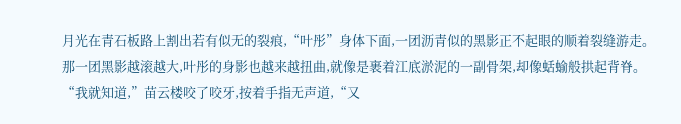月光在青石板路上割出若有似无的裂痕,“叶彤”身体下面,一团沥青似的黑影正不起眼的顺着裂缝游走。
那一团黑影越滚越大,叶彤的身影也越来越扭曲,就像是裹着江底淤泥的一副骨架,却像蛞蝓般拱起背脊。
“我就知道,”苗云楼咬了咬牙,按着手指无声道,“又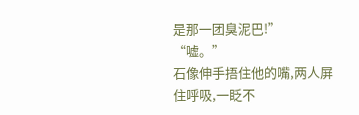是那一团臭泥巴!”
“嘘。”
石像伸手捂住他的嘴,两人屏住呼吸,一眨不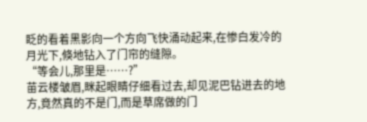眨的看着黑影向一个方向飞快涌动起来,在惨白发冷的月光下,倏地钻入了门帘的缝隙。
“等会儿,那里是……?”
苗云楼皱眉,眯起眼睛仔细看过去,却见泥巴钻进去的地方,竟然真的不是门,而是草席做的门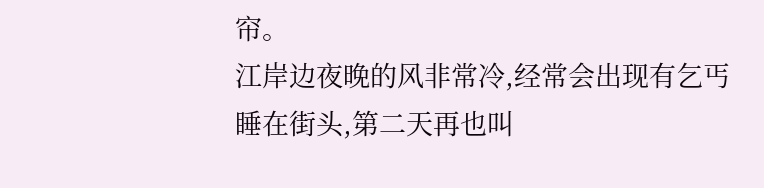帘。
江岸边夜晚的风非常冷,经常会出现有乞丐睡在街头,第二天再也叫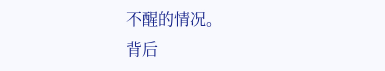不醒的情况。
背后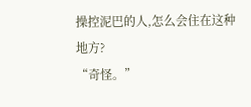操控泥巴的人,怎么会住在这种地方?
“奇怪。”